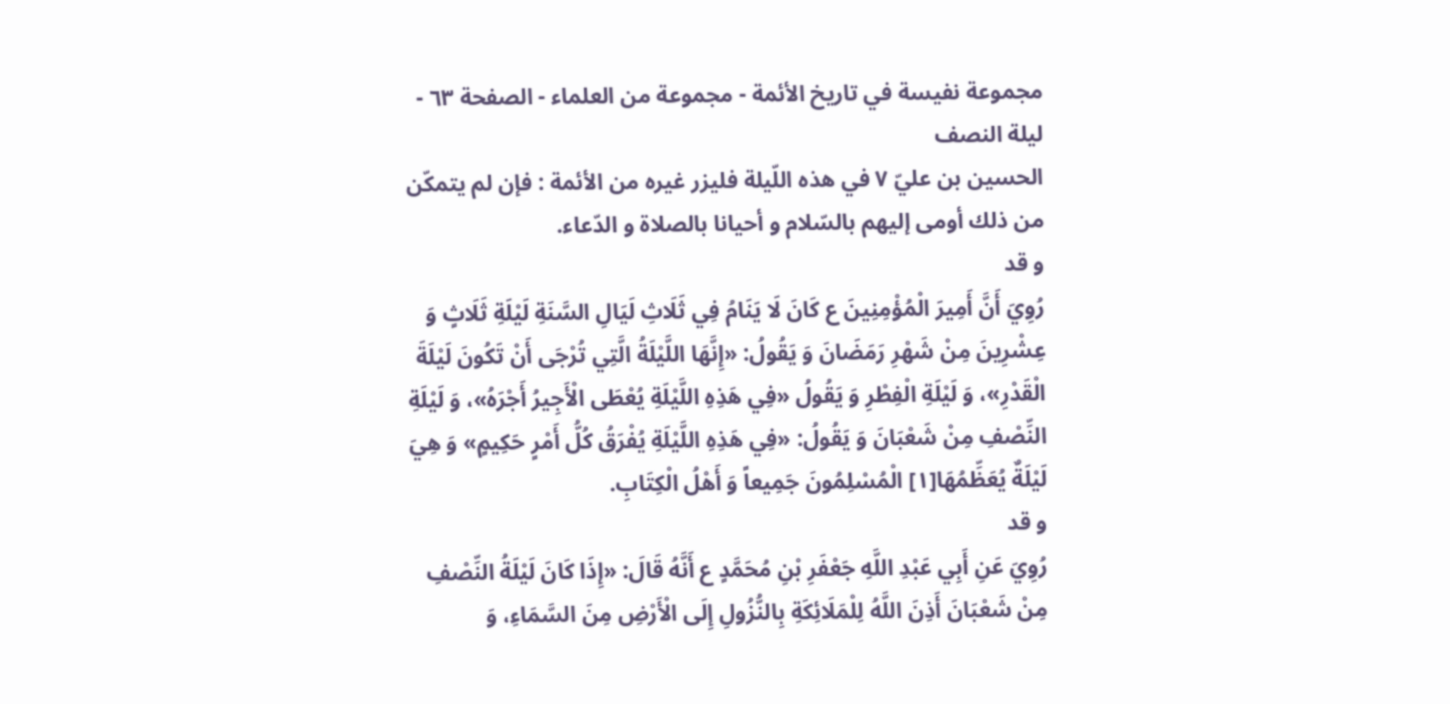مجموعة نفيسة في تاريخ الأئمة - مجموعة من العلماء - الصفحة ٦٣ - ليلة النصف
الحسين بن عليّ ٧ في هذه اللّيلة فليزر غيره من الأئمة : فإن لم يتمكّن من ذلك أومى إليهم بالسّلام و أحيانا بالصلاة و الدّعاء.
و قد
رُوِيَ أَنَّ أَمِيرَ الْمُؤْمِنِينَ ع كَانَ لَا يَنَامُ فِي ثَلَاثِ لَيَالِ السَّنَةِ لَيْلَةِ ثَلَاثٍ وَ عِشْرِينَ مِنْ شَهْرِ رَمَضَانَ وَ يَقُولُ: «إِنَّهَا اللَّيْلَةُ الَّتِي تُرْجَى أَنْ تَكُونَ لَيْلَةَ الْقَدْرِ»، وَ لَيْلَةِ الْفِطْرِ وَ يَقُولُ «فِي هَذِهِ اللَّيْلَةِ يُعْطَى الْأَجِيرُ أَجْرَهُ»، وَ لَيْلَةِ النِّصْفِ مِنْ شَعْبَانَ وَ يَقُولُ: «فِي هَذِهِ اللَّيْلَةِ يُفْرَقُ كُلُّ أَمْرٍ حَكِيمٍ» وَ هِيَ لَيْلَةٌ يُعَظِّمُهَا[١] الْمُسْلِمُونَ جَمِيعاً وَ أَهْلُ الْكِتَابِ.
و قد
رُوِيَ عَنِ أَبِي عَبْدِ اللَّهِ جَعْفَرِ بْنِ مُحَمَّدٍ ع أَنَّهُ قَالَ: «إِذَا كَانَ لَيْلَةُ النِّصْفِ مِنْ شَعْبَانَ أَذِنَ اللَّهُ لِلْمَلَائِكَةِ بِالنُّزُولِ إِلَى الْأَرْضِ مِنَ السَّمَاءِ، وَ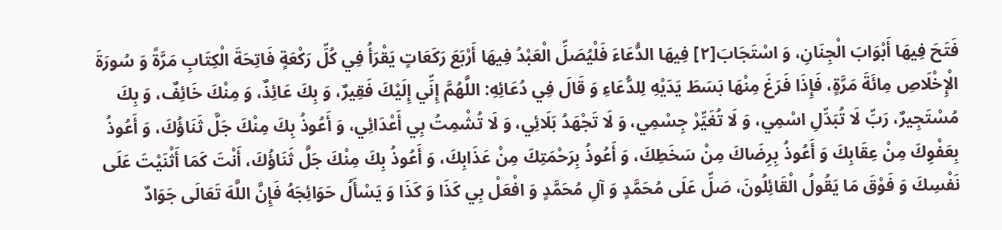فَتَحَ فِيهَا أَبْوَابَ الْجِنَانِ، وَ اسْتَجَابَ[٢] فِيهَا الدُّعَاءَ فَلْيُصَلِّ الْعَبْدُ فِيهَا أَرْبَعَ رَكَعَاتٍ يَقْرَأُ فِي كُلِّ رَكْعَةٍ فَاتِحَةَ الْكِتَابِ مَرَّةً وَ سُورَةَ الْإِخْلَاصِ مِائَةَ مَرَّةٍ، فَإِذَا فَرَغَ مِنْهَا بَسَطَ يَدَيْهِ لِلدُّعَاءِ وَ قَالَ فِي دُعَائِهِ: اللَّهُمَّ إِنِّي إِلَيْكَ فَقِيرٌ، وَ بِكَ عَائِذٌ، وَ مِنْكَ خَائِفٌ، وَ بِكَ مُسْتَجِيرٌ، رَبِّ لَا تُبَدِّلِ اسْمِي، وَ لَا تُغَيِّرْ جِسْمِي، وَ لَا تَجْهَدُ بَلَائِي، وَ لَا تُشْمِتُ بِي أَعْدَائِي، وَ أَعُوذُ بِكَ مِنْكَ جَلَّ ثَنَاؤُكَ، وَ أَعُوذُ بِعَفْوِكَ مِنْ عِقَابِكَ وَ أَعُوذُ بِرِضَاكَ مِنْ سَخَطِكَ، وَ أَعُوذُ بِرَحْمَتِكَ مِنْ عَذَابِكَ، وَ أَعُوذُ بِكَ مِنْكَ جَلَّ ثَنَاؤُكَ، أَنْتَ كَمَا أَثْنَيْتَ عَلَى نَفْسِكَ وَ فَوْقَ مَا يَقُولُ الْقَائِلُونَ، صَلِّ عَلَى مُحَمَّدٍ وَ آلِ مُحَمَّدٍ وَ افْعَلْ بِي كَذَا وَ كَذَا وَ يَسْأَلُ حَوَائِجَهُ فَإِنَّ اللَّهَ تَعَالَى جَوَادٌ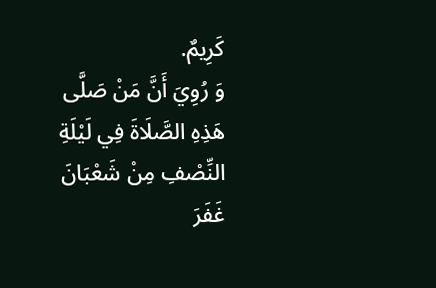كَرِيمٌ.
وَ رُوِيَ أَنَّ مَنْ صَلَّى هَذِهِ الصَّلَاةَ فِي لَيْلَةِ النِّصْفِ مِنْ شَعْبَانَ غَفَرَ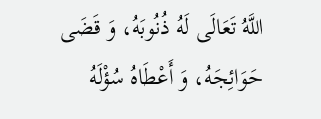اللَّهُ تَعَالَى لَهُ ذُنُوبَهُ، وَ قَضَى حَوَائِجَهُ، وَ أَعْطَاهُ سُؤْلَهُ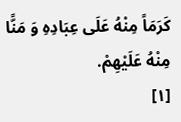كَرَمَاً مِنْهُ عَلَى عِبَادِهِ وَ مَنًّا مِنْهُ عَلَيْهِمْ.
[١]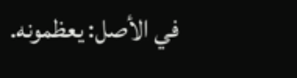في الأصل: يعظمونه.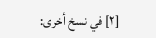[٢] في نسخ أخرى: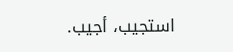استجيب، أجيب.